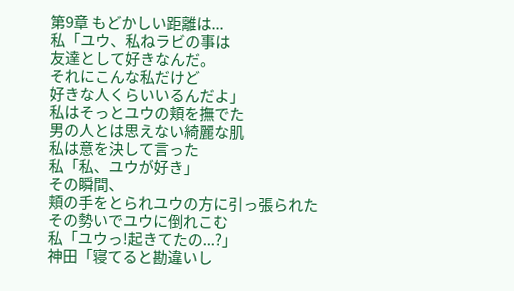第9章 もどかしい距離は...
私「ユウ、私ねラビの事は
友達として好きなんだ。
それにこんな私だけど
好きな人くらいいるんだよ」
私はそっとユウの頬を撫でた
男の人とは思えない綺麗な肌
私は意を決して言った
私「私、ユウが好き」
その瞬間、
頬の手をとられユウの方に引っ張られた
その勢いでユウに倒れこむ
私「ユウっ!起きてたの...?」
神田「寝てると勘違いし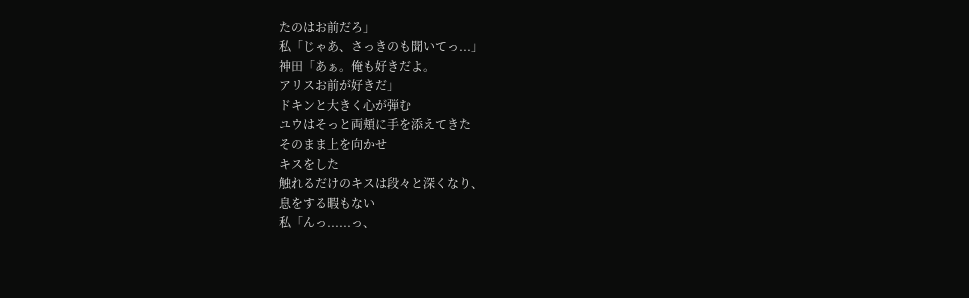たのはお前だろ」
私「じゃあ、さっきのも聞いてっ...」
神田「あぁ。俺も好きだよ。
アリスお前が好きだ」
ドキンと大きく心が弾む
ユウはそっと両頬に手を添えてきた
そのまま上を向かせ
キスをした
触れるだけのキスは段々と深くなり、
息をする暇もない
私「んっ......っ、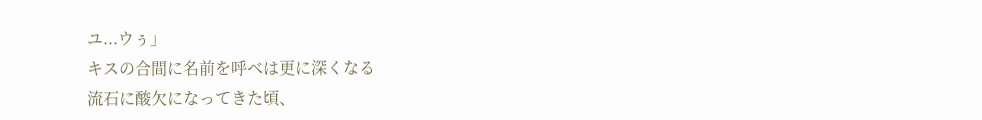ユ...ウぅ」
キスの合間に名前を呼べは更に深くなる
流石に酸欠になってきた頃、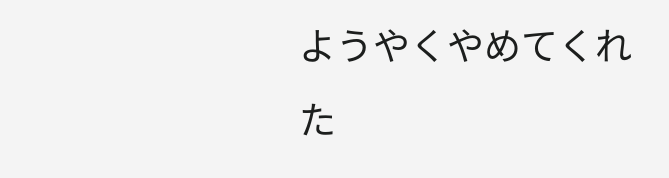ようやくやめてくれた